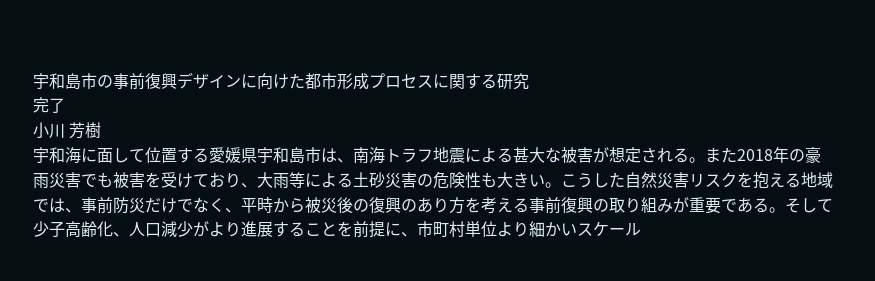宇和島市の事前復興デザインに向けた都市形成プロセスに関する研究
完了
小川 芳樹
宇和海に面して位置する愛媛県宇和島市は、南海トラフ地震による甚大な被害が想定される。また2018年の豪雨災害でも被害を受けており、大雨等による土砂災害の危険性も大きい。こうした自然災害リスクを抱える地域では、事前防災だけでなく、平時から被災後の復興のあり方を考える事前復興の取り組みが重要である。そして少子高齢化、人口減少がより進展することを前提に、市町村単位より細かいスケール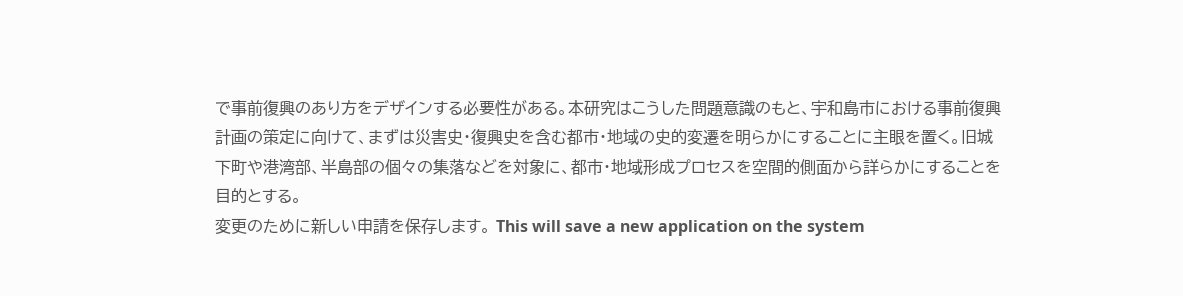で事前復興のあり方をデザインする必要性がある。本研究はこうした問題意識のもと、宇和島市における事前復興計画の策定に向けて、まずは災害史・復興史を含む都市・地域の史的変遷を明らかにすることに主眼を置く。旧城下町や港湾部、半島部の個々の集落などを対象に、都市・地域形成プロセスを空間的側面から詳らかにすることを目的とする。
変更のために新しい申請を保存します。 This will save a new application on the system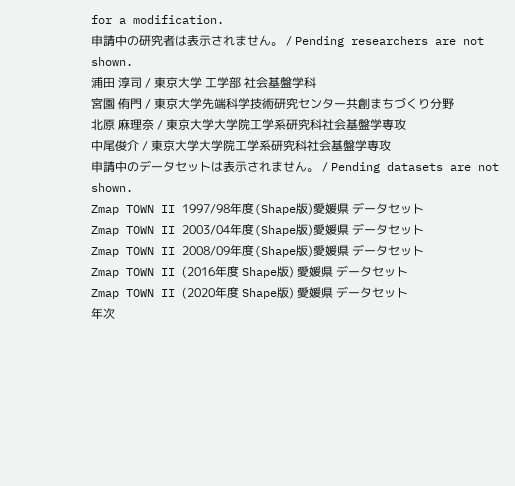for a modification.
申請中の研究者は表示されません。 / Pending researchers are not shown.
浦田 淳司 / 東京大学 工学部 社会基盤学科
宮園 侑門 / 東京大学先端科学技術研究センター共創まちづくり分野
北原 麻理奈 / 東京大学大学院工学系研究科社会基盤学専攻
中尾俊介 / 東京大学大学院工学系研究科社会基盤学専攻
申請中のデータセットは表示されません。 / Pending datasets are not shown.
Zmap TOWN II 1997/98年度(Shape版)愛媛県 データセット
Zmap TOWN II 2003/04年度(Shape版)愛媛県 データセット
Zmap TOWN II 2008/09年度(Shape版)愛媛県 データセット
Zmap TOWN II (2016年度 Shape版) 愛媛県 データセット
Zmap TOWN II (2020年度 Shape版) 愛媛県 データセット
年次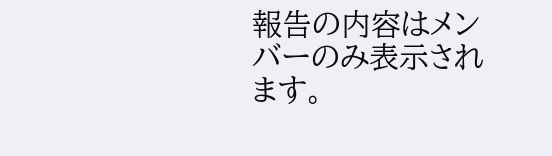報告の内容はメンバーのみ表示されます。